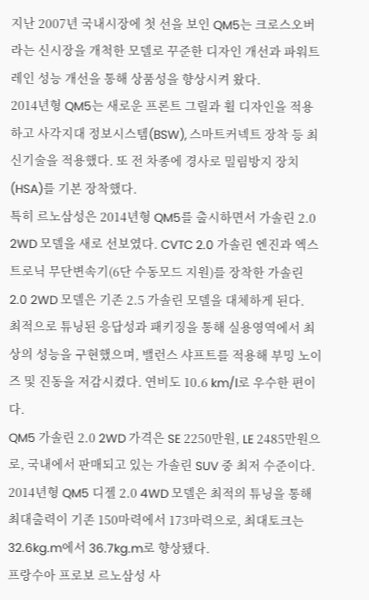지난 2007년 국내시장에 첫 선을 보인 QM5는 크로스오버라는 신시장을 개척한 모델로 꾸준한 디자인 개선과 파워트레인 성능 개선을 통해 상품성을 향상시켜 왔다.
2014년형 QM5는 새로운 프론트 그릴과 휠 디자인을 적용하고 사각지대 정보시스템(BSW), 스마트커넥트 장착 등 최신기술을 적용했다. 또 전 차종에 경사로 밀림방지 장치(HSA)를 기본 장착했다.
특히 르노삼성은 2014년형 QM5를 출시하면서 가솔린 2.0 2WD 모델을 새로 선보였다. CVTC 2.0 가솔린 엔진과 엑스트로닉 무단변속기(6단 수동모드 지원)를 장착한 가솔린 2.0 2WD 모델은 기존 2.5 가솔린 모델을 대체하게 된다.
최적으로 튜닝된 응답성과 패키징을 통해 실용영역에서 최상의 성능을 구현했으며, 밸런스 샤프트를 적용해 부밍 노이즈 및 진동을 저감시켰다. 연비도 10.6 km/l로 우수한 편이다.
QM5 가솔린 2.0 2WD 가격은 SE 2250만원, LE 2485만원으로, 국내에서 판매되고 있는 가솔린 SUV 중 최저 수준이다.
2014년형 QM5 디젤 2.0 4WD 모델은 최적의 튜닝을 통해 최대출력이 기존 150마력에서 173마력으로, 최대토크는 32.6kg.m에서 36.7kg.m로 향상됐다.
프랑수아 프로보 르노삼성 사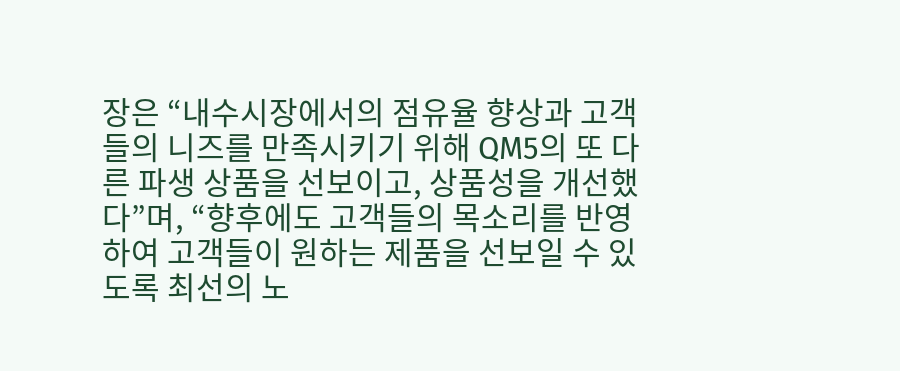장은 “내수시장에서의 점유율 향상과 고객들의 니즈를 만족시키기 위해 QM5의 또 다른 파생 상품을 선보이고, 상품성을 개선했다”며, “향후에도 고객들의 목소리를 반영하여 고객들이 원하는 제품을 선보일 수 있도록 최선의 노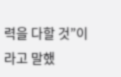력을 다할 것”이라고 말했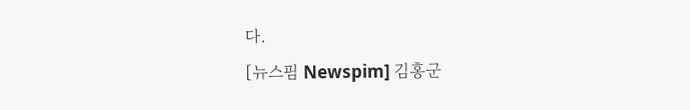다.
[뉴스핌 Newspim] 김홍군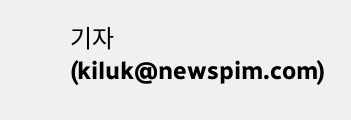기자 (kiluk@newspim.com)